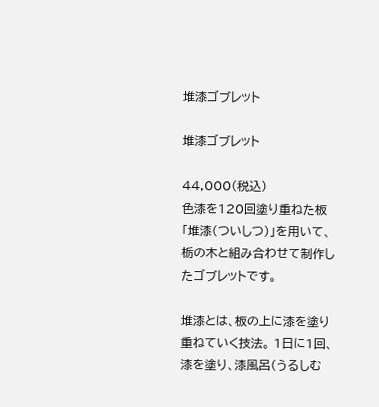堆漆ゴブレット

堆漆ゴブレット

44,000(税込)
色漆を120回塗り重ねた板「堆漆(ついしつ)」を用いて、栃の木と組み合わせて制作したゴブレットです。

堆漆とは、板の上に漆を塗り重ねていく技法。 1日に1回、漆を塗り、漆風呂(うるしむ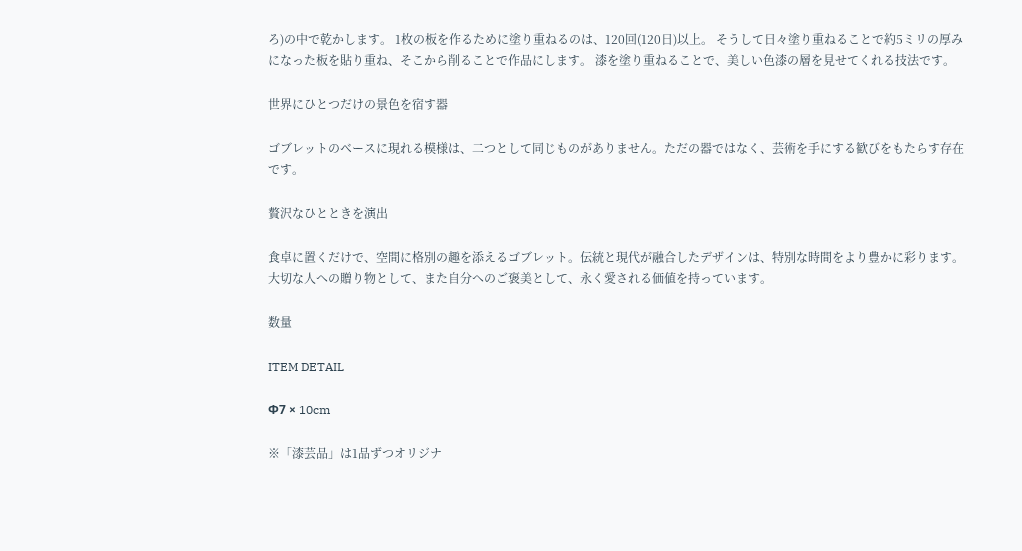ろ)の中で乾かします。 1枚の板を作るために塗り重ねるのは、120回(120日)以上。 そうして日々塗り重ねることで約5ミリの厚みになった板を貼り重ね、そこから削ることで作品にします。 漆を塗り重ねることで、美しい色漆の層を見せてくれる技法です。

世界にひとつだけの景色を宿す器

ゴブレットのベースに現れる模様は、二つとして同じものがありません。ただの器ではなく、芸術を手にする歓びをもたらす存在です。

贅沢なひとときを演出

食卓に置くだけで、空間に格別の趣を添えるゴブレット。伝統と現代が融合したデザインは、特別な時間をより豊かに彩ります。大切な人への贈り物として、また自分へのご褒美として、永く愛される価値を持っています。

数量

ITEM DETAIL

Φ7 × 10cm

※「漆芸品」は1品ずつオリジナ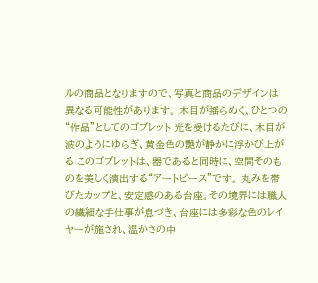ルの商品となりますので、写真と商品のデザインは異なる可能性があります。 木目が揺らめく、ひとつの“作品”としてのゴブレット 光を受けるたびに、木目が波のようにゆらぎ、黄金色の艶が静かに浮かび上がる このゴブレットは、器であると同時に、空間そのものを美しく演出する“アートピース”です。 丸みを帯びたカップと、安定感のある台座。その境界には職人の繊細な手仕事が息づき、台座には多彩な色のレイヤーが施され、温かさの中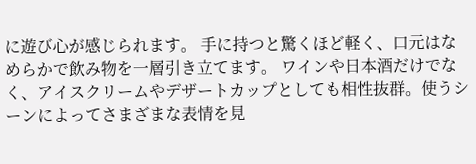に遊び心が感じられます。 手に持つと驚くほど軽く、口元はなめらかで飲み物を一層引き立てます。 ワインや日本酒だけでなく、アイスクリームやデザートカップとしても相性抜群。使うシーンによってさまざまな表情を見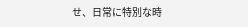せ、日常に特別な時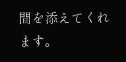間を添えてくれます。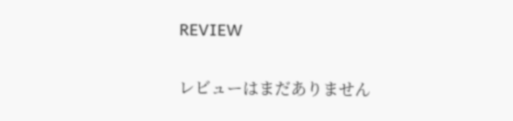REVIEW

レビューはまだありません